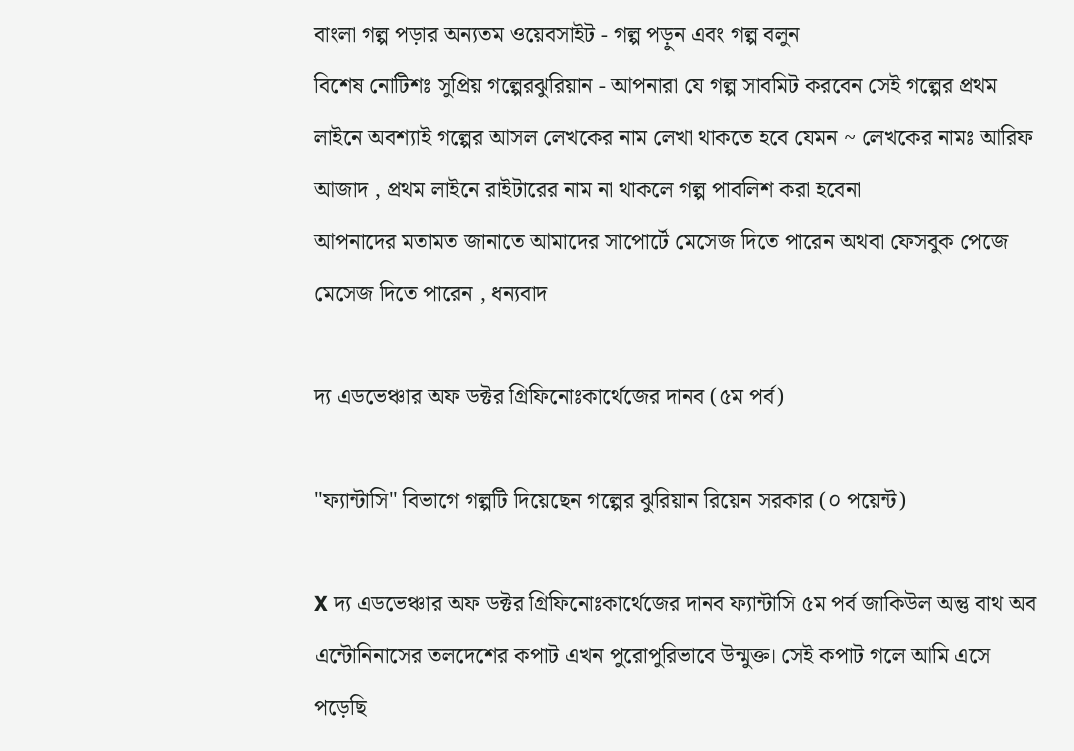বাংলা গল্প পড়ার অন্যতম ওয়েবসাইট - গল্প পড়ুন এবং গল্প বলুন
বিশেষ নোটিশঃ সুপ্রিয় গল্পেরঝুরিয়ান - আপনারা যে গল্প সাবমিট করবেন সেই গল্পের প্রথম লাইনে অবশ্যাই গল্পের আসল লেখকের নাম লেখা থাকতে হবে যেমন ~ লেখকের নামঃ আরিফ আজাদ , প্রথম লাইনে রাইটারের নাম না থাকলে গল্প পাবলিশ করা হবেনা
আপনাদের মতামত জানাতে আমাদের সাপোর্টে মেসেজ দিতে পারেন অথবা ফেসবুক পেজে মেসেজ দিতে পারেন , ধন্যবাদ

দ্য এডভেঞ্চার অফ ডক্টর গ্রিফিনোঃকার্থেজের দানব (৫ম পর্ব)

"ফ্যান্টাসি" বিভাগে গল্পটি দিয়েছেন গল্পের ঝুরিয়ান রিয়েন সরকার (০ পয়েন্ট)

X দ্য এডভেঞ্চার অফ ডক্টর গ্রিফিনোঃকার্থেজের দানব ফ্যান্টাসি ৫ম পর্ব জাকিউল অন্তু বাথ অব এন্টোনিনাসের তলদেশের কপাট এখন পুরোপুরিভাবে উন্মুক্ত। সেই কপাট গলে আমি এসে পড়েছি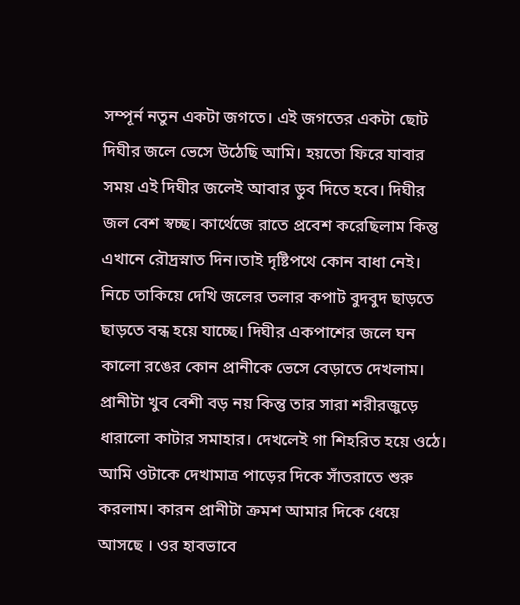সম্পূর্ন নতুন একটা জগতে। এই জগতের একটা ছোট দিঘীর জলে ভেসে উঠেছি আমি। হয়তো ফিরে যাবার সময় এই দিঘীর জলেই আবার ডুব দিতে হবে। দিঘীর জল বেশ স্বচ্ছ। কার্থেজে রাতে প্রবেশ করেছিলাম কিন্তু এখানে রৌদ্রস্নাত দিন।তাই দৃষ্টিপথে কোন বাধা নেই। নিচে তাকিয়ে দেখি জলের তলার কপাট বুদবুদ ছাড়তে ছাড়তে বন্ধ হয়ে যাচ্ছে। দিঘীর একপাশের জলে ঘন কালো রঙের কোন প্রানীকে ভেসে বেড়াতে দেখলাম। প্রানীটা খুব বেশী বড় নয় কিন্তু তার সারা শরীরজুড়ে ধারালো কাটার সমাহার। দেখলেই গা শিহরিত হয়ে ওঠে। আমি ওটাকে দেখামাত্র পাড়ের দিকে সাঁতরাতে শুরু করলাম। কারন প্রানীটা ক্রমশ আমার দিকে ধেয়ে আসছে । ওর হাবভাবে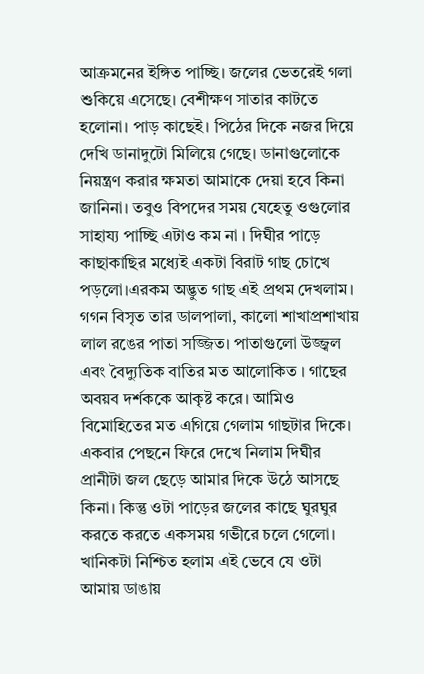আক্রমনের ইঙ্গিত পাচ্ছি। জলের ভেতরেই গলা শুকিয়ে এসেছে। বেশীক্ষণ সাতার কাটতে হলোনা। পাড় কাছেই। পিঠের দিকে নজর দিয়ে দেখি ডানাদুটো মিলিয়ে গেছে। ডানাগুলোকে নিয়ন্ত্রণ করার ক্ষমতা আমাকে দেয়া হবে কিনা জানিনা। তবুও বিপদের সময় যেহেতু ওগুলোর সাহায্য পাচ্ছি এটাও কম না । দিঘীর পাড়ে কাছাকাছির মধ্যেই একটা বিরাট গাছ চোখে পড়লো।এরকম অদ্ভুত গাছ এই প্রথম দেখলাম। গগন বিসৃত তার ডালপালা, কালো শাখাপ্রশাখায় লাল রঙের পাতা সজ্জিত। পাতাগুলো উজ্জ্বল এবং বৈদ্যুতিক বাতির মত আলোকিত । গাছের অবয়ব দর্শককে আকৃষ্ট করে। আমিও বিমোহিতের মত এগিয়ে গেলাম গাছটার দিকে। একবার পেছনে ফিরে দেখে নিলাম দিঘীর প্রানীটা জল ছেড়ে আমার দিকে উঠে আসছে কিনা। কিন্তু ওটা পাড়ের জলের কাছে ঘুরঘুর করতে করতে একসময় গভীরে চলে গেলো। খানিকটা নিশ্চিত হলাম এই ভেবে যে ওটা আমায় ডাঙায়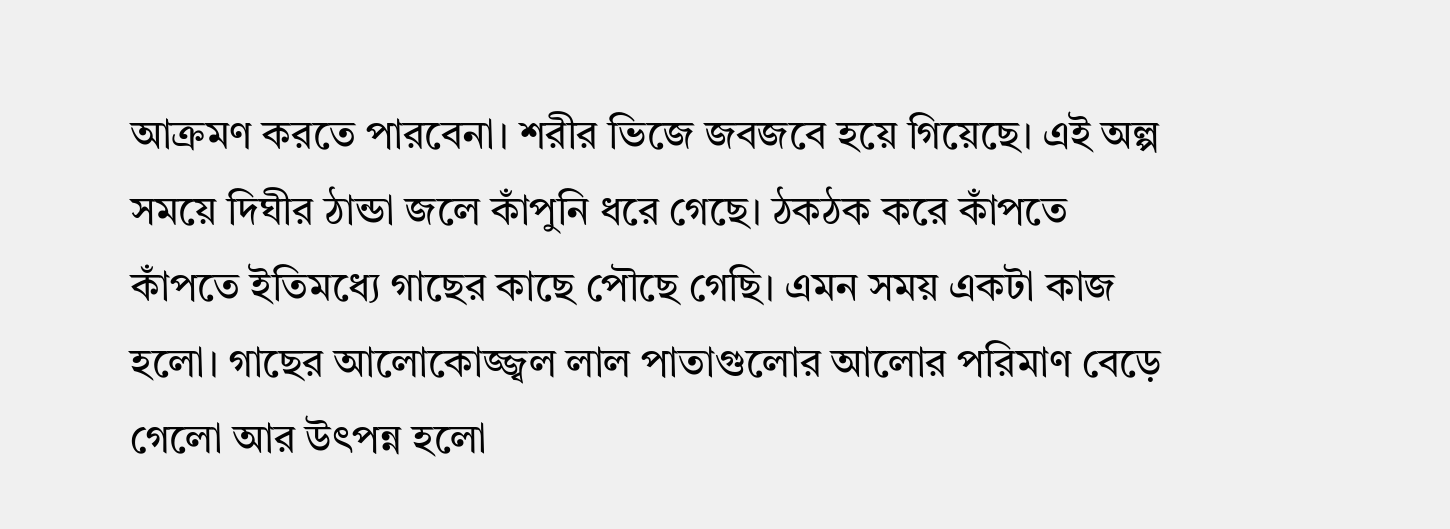আক্রমণ করতে পারবেনা। শরীর ভিজে জবজবে হয়ে গিয়েছে। এই অল্প সময়ে দিঘীর ঠান্ডা জলে কাঁপুনি ধরে গেছে। ঠকঠক করে কাঁপতে কাঁপতে ইতিমধ্যে গাছের কাছে পৌছে গেছি। এমন সময় একটা কাজ হলো। গাছের আলোকোজ্জ্বল লাল পাতাগুলোর আলোর পরিমাণ বেড়ে গেলো আর উৎপন্ন হলো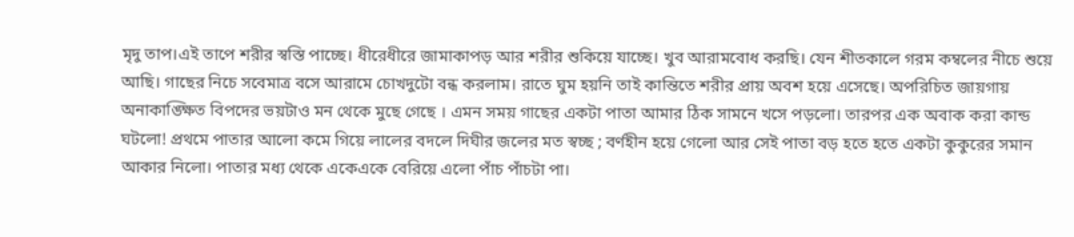মৃদু তাপ।এই তাপে শরীর স্বস্তি পাচ্ছে। ধীরেধীরে জামাকাপড় আর শরীর শুকিয়ে যাচ্ছে। খুব আরামবোধ করছি। যেন শীতকালে গরম কম্বলের নীচে শুয়ে আছি। গাছের নিচে সবেমাত্র বসে আরামে চোখদুটো বন্ধ করলাম। রাতে ঘুম হয়নি তাই কান্তিতে শরীর প্রায় অবশ হয়ে এসেছে। অপরিচিত জায়গায় অনাকাঙ্ক্ষিত বিপদের ভয়টাও মন থেকে মুছে গেছে । এমন সময় গাছের একটা পাতা আমার ঠিক সামনে খসে পড়লো। তারপর এক অবাক করা কান্ড ঘটলো! প্রথমে পাতার আলো কমে গিয়ে লালের বদলে দিঘীর জলের মত স্বচ্ছ ; বর্ণহীন হয়ে গেলো আর সেই পাতা বড় হতে হতে একটা কুকুরের সমান আকার নিলো। পাতার মধ্য থেকে একেএকে বেরিয়ে এলো পাঁচ পাঁচটা পা।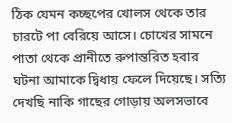ঠিক যেমন কচ্ছপের খোলস থেকে তার চারটে পা বেরিয়ে আসে। চোখের সামনে পাতা থেকে প্রানীতে রুপান্তরিত হবার ঘটনা আমাকে দ্বিধায় ফেলে দিয়েছে। সত্যি দেখছি নাকি গাছের গোড়ায় অলসভাবে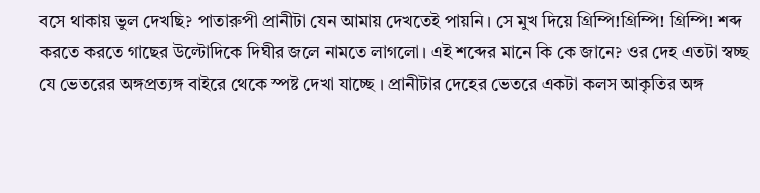বসে থাকায় ভুল দেখছি? পাতারুপী প্রানীটা যেন আমায় দেখতেই পায়নি। সে মুখ দিয়ে গ্রিম্পি!গ্রিম্পি! গ্রিম্পি! শব্দ করতে করতে গাছের উল্টোদিকে দিঘীর জলে নামতে লাগলো। এই শব্দের মানে কি কে জানে? ওর দেহ এতটা স্বচ্ছ যে ভেতরের অঙ্গপ্রত্যঙ্গ বাইরে থেকে স্পষ্ট দেখা যাচ্ছে । প্রানীটার দেহের ভেতরে একটা কলস আকৃতির অঙ্গ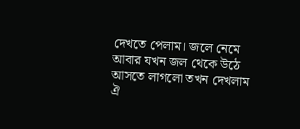দেখতে পেলাম। জলে নেমে আবার যখন জল থেকে উঠে আসতে লাগলো তখন দেখলাম ঐ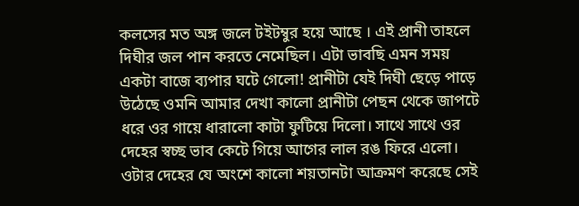কলসের মত অঙ্গ জলে টইটম্বুর হয়ে আছে । এই প্রানী তাহলে দিঘীর জল পান করতে নেমেছিল। এটা ভাবছি এমন সময় একটা বাজে ব্যপার ঘটে গেলো! প্রানীটা যেই দিঘী ছেড়ে পাড়ে উঠেছে ওমনি আমার দেখা কালো প্রানীটা পেছন থেকে জাপটে ধরে ওর গায়ে ধারালো কাটা ফুটিয়ে দিলো। সাথে সাথে ওর দেহের স্বচ্ছ ভাব কেটে গিয়ে আগের লাল রঙ ফিরে এলো। ওটার দেহের যে অংশে কালো শয়তানটা আক্রমণ করেছে সেই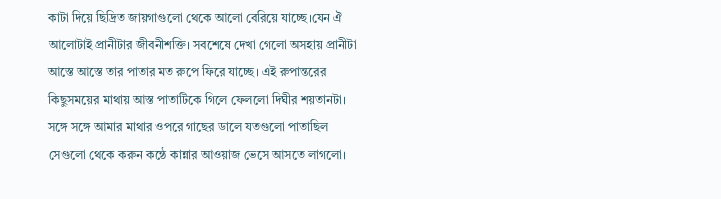কাটা দিয়ে ছিদ্রিত জায়গাগুলো থেকে আলো বেরিয়ে যাচ্ছে।যেন ঐ আলোটাই প্রানীটার জীবনীশক্তি। সবশেষে দেখা গেলো অসহায় প্রানীটা আস্তে আস্তে তার পাতার মত রুপে ফিরে যাচ্ছে। এই রুপান্তরের কিছুসময়ের মাথায় আস্ত পাতাটিকে গিলে ফেললো দিঘীর শয়তানটা। সঙ্গে সঙ্গে আমার মাথার ওপরে গাছের ডালে যতগুলো পাতাছিল সেগুলো থেকে করুন কন্ঠে কান্নার আওয়াজ ভেসে আসতে লাগলো।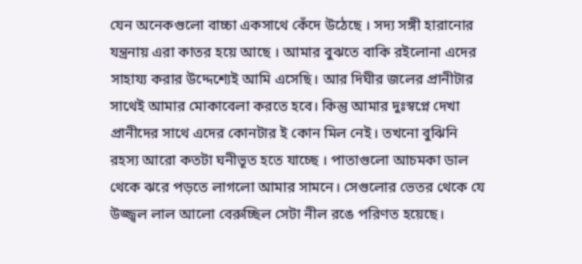যেন অনেকগুলো বাচ্চা একসাথে কেঁদে উঠেছে । সদ্য সঙ্গী হারানোর যন্ত্রনায় এরা কাতর হয়ে আছে । আমার বুঝতে বাকি রইলোনা এদের সাহায্য করার উদ্দেশ্যেই আমি এসেছি। আর দিঘীর জলের প্রানীটার সাথেই আমার মোকাবেলা করতে হবে। কিন্তু আমার দুঃস্বপ্নে দেখা প্রানীদের সাথে এদের কোনটার ই কোন মিল নেই। তখনো বুঝিনি রহস্য আরো কতটা ঘনীভূত হতে যাচ্ছে । পাতাগুলো আচমকা ডাল থেকে ঝরে পড়তে লাগলো আমার সামনে। সেগুলোর ভেতর থেকে যে উজ্জ্বল লাল আলো বেরুচ্ছিল সেটা নীল রঙে পরিণত হয়েছে।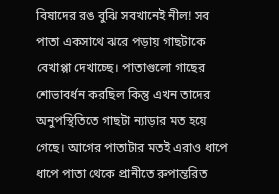বিষাদের রঙ বুঝি সবখানেই নীল! সব পাতা একসাথে ঝরে পড়ায় গাছটাকে বেখাপ্পা দেখাচ্ছে। পাতাগুলো গাছের শোভাবর্ধন করছিল কিন্তু এখন তাদের অনুপস্থিতিতে গাছটা ন্যাড়ার মত হয়ে গেছে। আগের পাতাটার মতই এরাও ধাপে ধাপে পাতা থেকে প্রানীতে রুপান্তরিত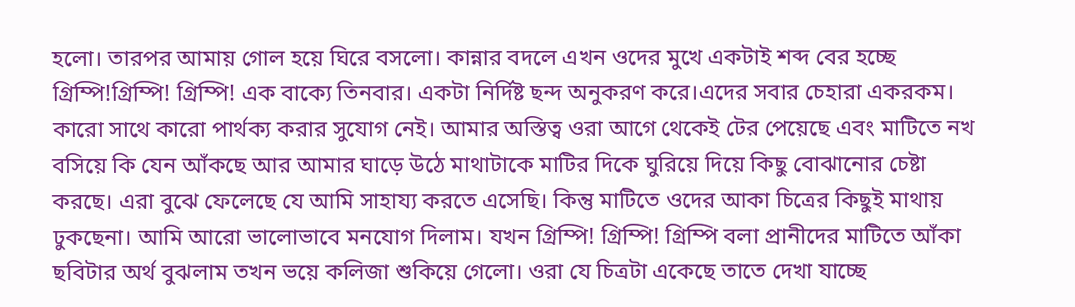হলো। তারপর আমায় গোল হয়ে ঘিরে বসলো। কান্নার বদলে এখন ওদের মুখে একটাই শব্দ বের হচ্ছে গ্রিম্পি!গ্রিম্পি! গ্রিম্পি! এক বাক্যে তিনবার। একটা নির্দিষ্ট ছন্দ অনুকরণ করে।এদের সবার চেহারা একরকম। কারো সাথে কারো পার্থক্য করার সুযোগ নেই। আমার অস্তিত্ব ওরা আগে থেকেই টের পেয়েছে এবং মাটিতে নখ বসিয়ে কি যেন আঁকছে আর আমার ঘাড়ে উঠে মাথাটাকে মাটির দিকে ঘুরিয়ে দিয়ে কিছু বোঝানোর চেষ্টা করছে। এরা বুঝে ফেলেছে যে আমি সাহায্য করতে এসেছি। কিন্তু মাটিতে ওদের আকা চিত্রের কিছুই মাথায় ঢুকছেনা। আমি আরো ভালোভাবে মনযোগ দিলাম। যখন গ্রিম্পি! গ্রিম্পি! গ্রিম্পি বলা প্রানীদের মাটিতে আঁকা ছবিটার অর্থ বুঝলাম তখন ভয়ে কলিজা শুকিয়ে গেলো। ওরা যে চিত্রটা একেছে তাতে দেখা যাচ্ছে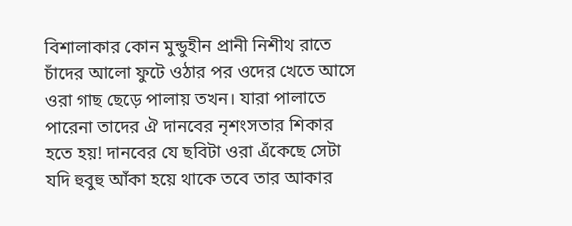বিশালাকার কোন মুন্ডুহীন প্রানী নিশীথ রাতে চাঁদের আলো ফুটে ওঠার পর ওদের খেতে আসে ওরা গাছ ছেড়ে পালায় তখন। যারা পালাতে পারেনা তাদের ঐ দানবের নৃশংসতার শিকার হতে হয়! দানবের যে ছবিটা ওরা এঁকেছে সেটা যদি হুবুহু আঁকা হয়ে থাকে তবে তার আকার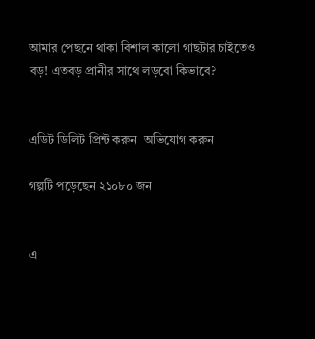আমার পেছনে থাকা বিশাল কালো গাছটার চাইতেও বড়! এতবড় প্রানীর সাথে লড়বো কিভাবে?


এডিট ডিলিট প্রিন্ট করুন  অভিযোগ করুন

গল্পটি পড়েছেন ২১০৮০ জন


এ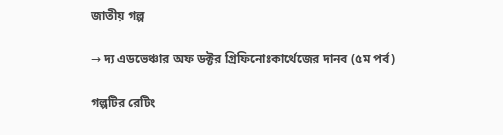জাতীয় গল্প

→ দ্য এডভেঞ্চার অফ ডক্টর গ্রিফিনোঃকার্থেজের দানব (৫ম পর্ব)

গল্পটির রেটিং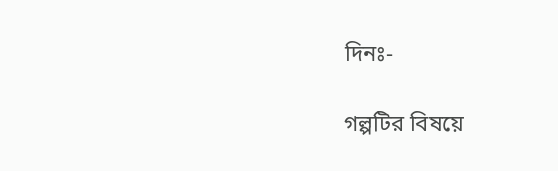দিনঃ-

গল্পটির বিষয়ে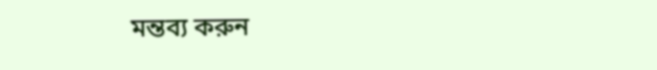মন্তব্য করুন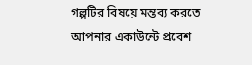গল্পটির বিষয়ে মন্তব্য করতে আপনার একাউন্টে প্রবেশ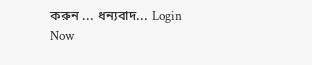করুন ... ধন্যবাদ... Login Now